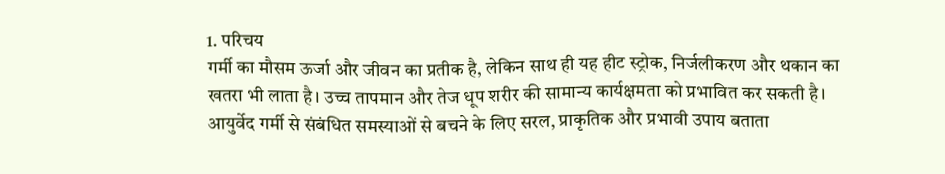1. परिचय
गर्मी का मौसम ऊर्जा और जीवन का प्रतीक है, लेकिन साथ ही यह हीट स्ट्रोक, निर्जलीकरण और थकान का खतरा भी लाता है। उच्च तापमान और तेज धूप शरीर की सामान्य कार्यक्षमता को प्रभावित कर सकती है।
आयुर्वेद गर्मी से संबंधित समस्याओं से बचने के लिए सरल, प्राकृतिक और प्रभावी उपाय बताता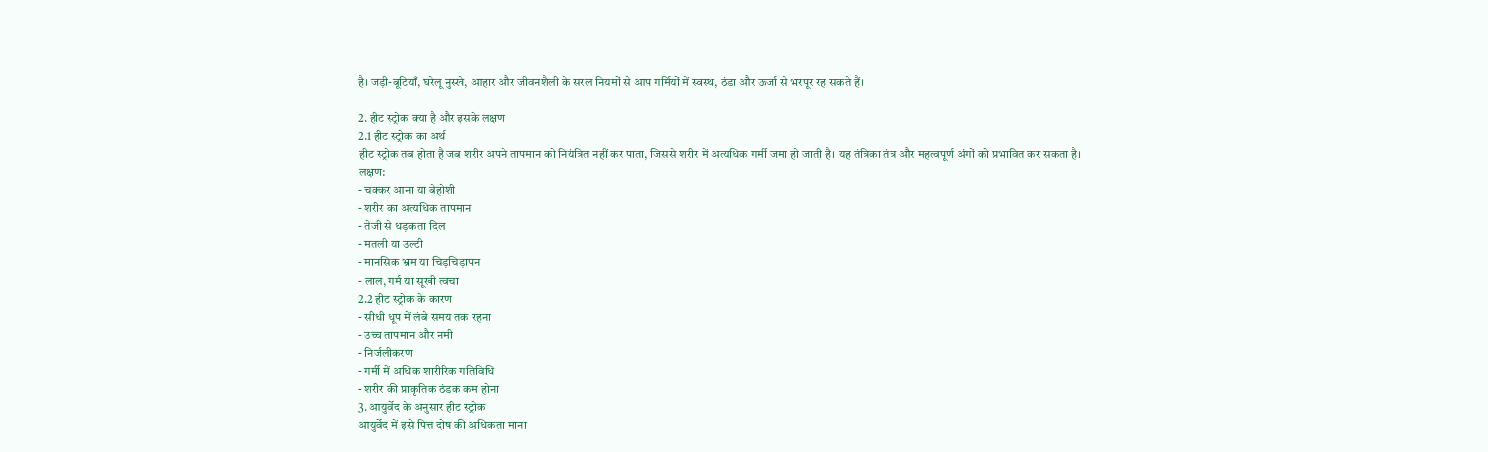है। जड़ी-बूटियाँ, घरेलू नुस्खे, आहार और जीवनशैली के सरल नियमों से आप गर्मियों में स्वस्थ, ठंडा और ऊर्जा से भरपूर रह सकते हैं।

2. हीट स्ट्रोक क्या है और इसके लक्षण
2.1 हीट स्ट्रोक का अर्थ
हीट स्ट्रोक तब होता है जब शरीर अपने तापमान को नियंत्रित नहीं कर पाता, जिससे शरीर में अत्यधिक गर्मी जमा हो जाती है। यह तंत्रिका तंत्र और महत्वपूर्ण अंगों को प्रभावित कर सकता है।
लक्षण:
- चक्कर आना या बेहोशी
- शरीर का अत्यधिक तापमान
- तेजी से धड़कता दिल
- मतली या उल्टी
- मानसिक भ्रम या चिड़चिड़ापन
- लाल, गर्म या सूखी त्वचा
2.2 हीट स्ट्रोक के कारण
- सीधी धूप में लंबे समय तक रहना
- उच्च तापमान और नमी
- निर्जलीकरण
- गर्मी में अधिक शारीरिक गतिविधि
- शरीर की प्राकृतिक ठंडक कम होना
3. आयुर्वेद के अनुसार हीट स्ट्रोक
आयुर्वेद में इसे पित्त दोष की अधिकता माना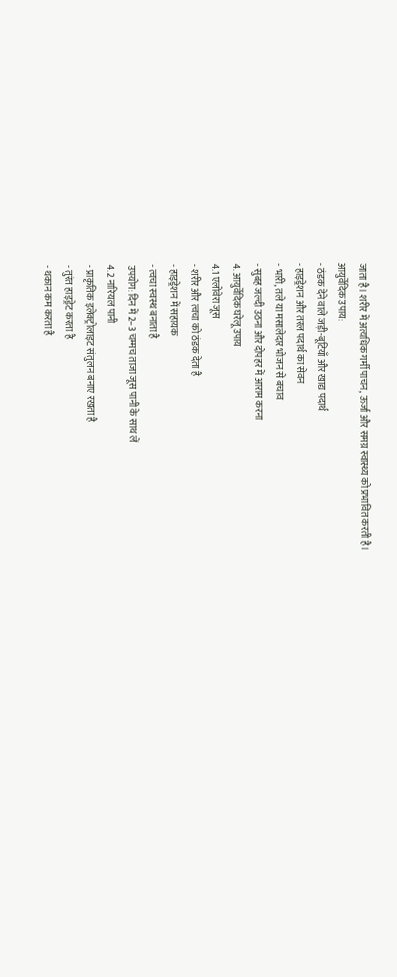जाता है। शरीर में अत्यधिक गर्मी पाचन, ऊर्जा और समग्र स्वास्थ्य को प्रभावित करती है।
आयुर्वेदिक उपाय:
- ठंडक देने वाले जड़ी-बूटियाँ और खाद्य पदार्थ
- हाइड्रेशन और तरल पदार्थ का सेवन
- भारी, तले या मसालेदार भोजन से बचाव
- सुबह जल्दी उठना और दोपहर में आराम करना
4. आयुर्वेदिक घरेलू उपाय
4.1 एलोवेरा जूस
- शरीर और त्वचा को ठंडक देता है
- हाइड्रेशन में सहायक
- त्वचा स्वस्थ बनाता है
उपयोग: दिन में 2–3 चम्मच ताजा जूस पानी के साथ लें
4.2 नारियल पानी
- प्राकृतिक इलेक्ट्रोलाइट संतुलन बनाए रखता है
- तुरंत हाइड्रेट करता है
- थकान कम करता है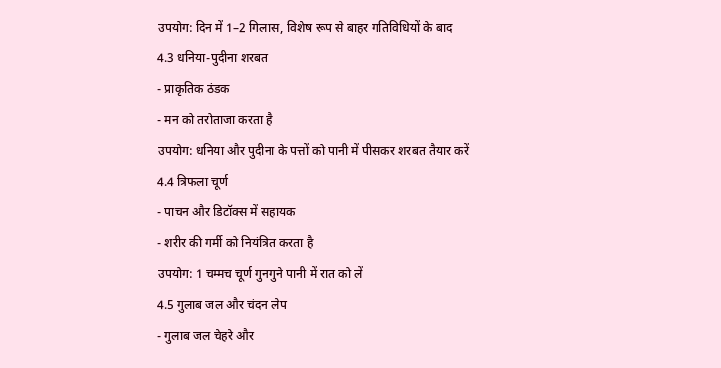उपयोग: दिन में 1–2 गिलास, विशेष रूप से बाहर गतिविधियों के बाद
4.3 धनिया-पुदीना शरबत
- प्राकृतिक ठंडक
- मन को तरोताजा करता है
उपयोग: धनिया और पुदीना के पत्तों को पानी में पीसकर शरबत तैयार करें
4.4 त्रिफला चूर्ण
- पाचन और डिटॉक्स में सहायक
- शरीर की गर्मी को नियंत्रित करता है
उपयोग: 1 चम्मच चूर्ण गुनगुने पानी में रात को लें
4.5 गुलाब जल और चंदन लेप
- गुलाब जल चेहरे और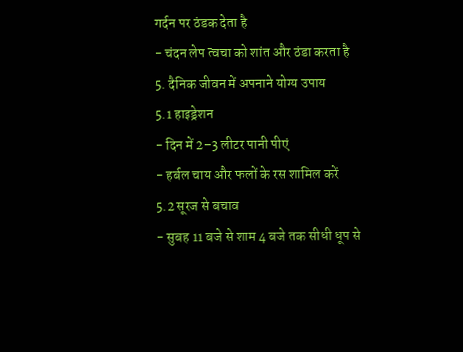गर्दन पर ठंडक देता है
- चंदन लेप त्वचा को शांत और ठंडा करता है
5. दैनिक जीवन में अपनाने योग्य उपाय
5.1 हाइड्रेशन
- दिन में 2–3 लीटर पानी पीएं
- हर्बल चाय और फलों के रस शामिल करें
5.2 सूरज से बचाव
- सुबह 11 बजे से शाम 4 बजे तक सीधी धूप से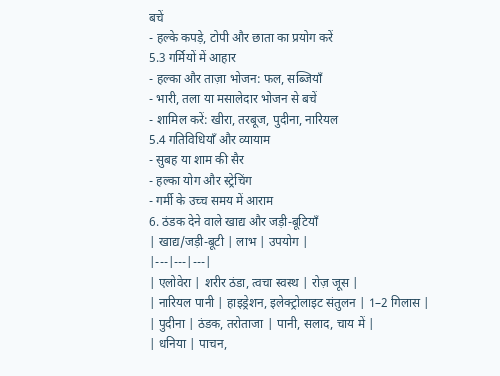बचें
- हल्के कपड़े, टोपी और छाता का प्रयोग करें
5.3 गर्मियों में आहार
- हल्का और ताज़ा भोजन: फल, सब्जियाँ
- भारी, तला या मसालेदार भोजन से बचें
- शामिल करें: खीरा, तरबूज, पुदीना, नारियल
5.4 गतिविधियाँ और व्यायाम
- सुबह या शाम की सैर
- हल्का योग और स्ट्रेचिंग
- गर्मी के उच्च समय में आराम
6. ठंडक देने वाले खाद्य और जड़ी-बूटियाँ
| खाद्य/जड़ी-बूटी | लाभ | उपयोग |
|---|---|---|
| एलोवेरा | शरीर ठंडा, त्वचा स्वस्थ | रोज़ जूस |
| नारियल पानी | हाइड्रेशन, इलेक्ट्रोलाइट संतुलन | 1–2 गिलास |
| पुदीना | ठंडक, तरोताजा | पानी, सलाद, चाय में |
| धनिया | पाचन,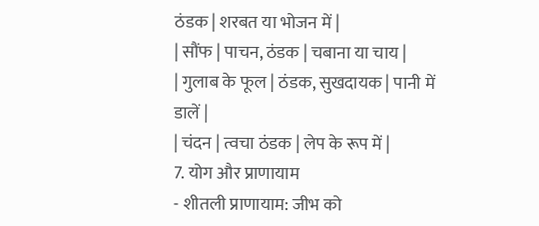ठंडक | शरबत या भोजन में |
| सौंफ | पाचन, ठंडक | चबाना या चाय |
| गुलाब के फूल | ठंडक, सुखदायक | पानी में डालें |
| चंदन | त्वचा ठंडक | लेप के रूप में |
7. योग और प्राणायाम
- शीतली प्राणायाम: जीभ को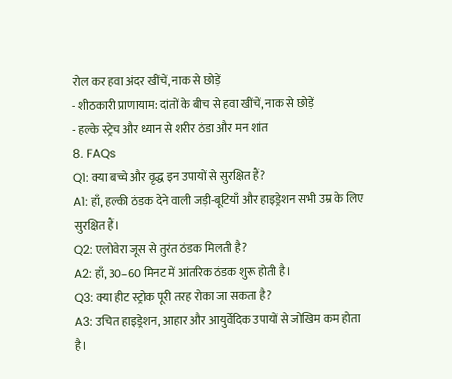रोल कर हवा अंदर खींचें, नाक से छोड़ें
- शीठकारी प्राणायाम: दांतों के बीच से हवा खींचें, नाक से छोड़ें
- हल्के स्ट्रेच और ध्यान से शरीर ठंडा और मन शांत
8. FAQs
Q1: क्या बच्चे और वृद्ध इन उपायों से सुरक्षित हैं?
A1: हाँ, हल्की ठंडक देने वाली जड़ी-बूटियाँ और हाइड्रेशन सभी उम्र के लिए सुरक्षित हैं।
Q2: एलोवेरा जूस से तुरंत ठंडक मिलती है?
A2: हाँ, 30–60 मिनट में आंतरिक ठंडक शुरू होती है।
Q3: क्या हीट स्ट्रोक पूरी तरह रोका जा सकता है?
A3: उचित हाइड्रेशन, आहार और आयुर्वेदिक उपायों से जोखिम कम होता है।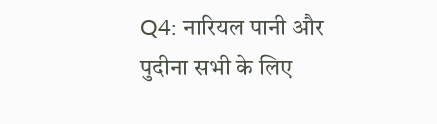Q4: नारियल पानी और पुदीना सभी के लिए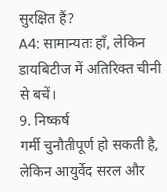सुरक्षित हैं?
A4: सामान्यतः हाँ, लेकिन डायबिटीज में अतिरिक्त चीनी से बचें।
9. निष्कर्ष
गर्मी चुनौतीपूर्ण हो सकती है, लेकिन आयुर्वेद सरल और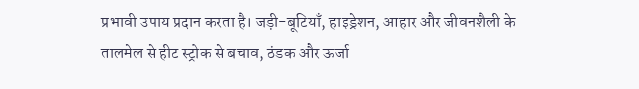प्रभावी उपाय प्रदान करता है। जड़ी-बूटियाँ, हाइड्रेशन, आहार और जीवनशैली के तालमेल से हीट स्ट्रोक से बचाव, ठंडक और ऊर्जा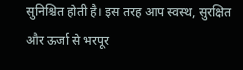सुनिश्चित होती है। इस तरह आप स्वस्थ, सुरक्षित और ऊर्जा से भरपूर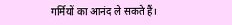गर्मियों का आनंद ले सकते हैं।